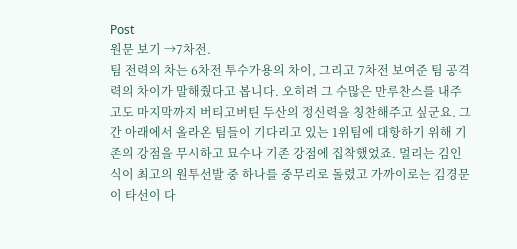Post
원문 보기 →7차전.
팀 전력의 차는 6차전 투수가용의 차이, 그리고 7차전 보여준 팀 공격력의 차이가 말해줬다고 봅니다. 오히려 그 수많은 만루찬스를 내주고도 마지막까지 버티고버틴 두산의 정신력을 칭찬해주고 싶군요. 그간 아래에서 올라온 팀들이 기다리고 있는 1위팀에 대항하기 위해 기존의 강점을 무시하고 묘수나 기존 강점에 집착했었죠. 멀리는 김인식이 최고의 원투선발 중 하나를 중무리로 돌렸고 가까이로는 김경문이 타선이 다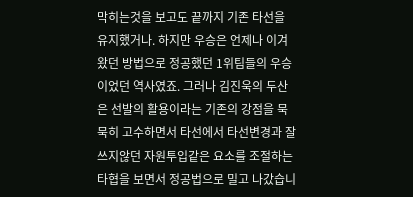막히는것을 보고도 끝까지 기존 타선을 유지했거나. 하지만 우승은 언제나 이겨왔던 방법으로 정공했던 1위팀들의 우승이었던 역사였죠. 그러나 김진욱의 두산은 선발의 활용이라는 기존의 강점을 묵묵히 고수하면서 타선에서 타선변경과 잘 쓰지않던 자원투입같은 요소를 조절하는 타협을 보면서 정공법으로 밀고 나갔습니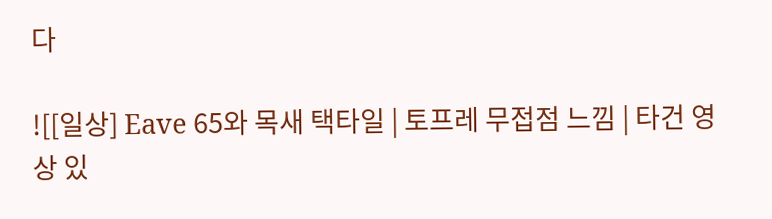다

![[일상] Eave 65와 목새 택타일 | 토프레 무접점 느낌 | 타건 영상 있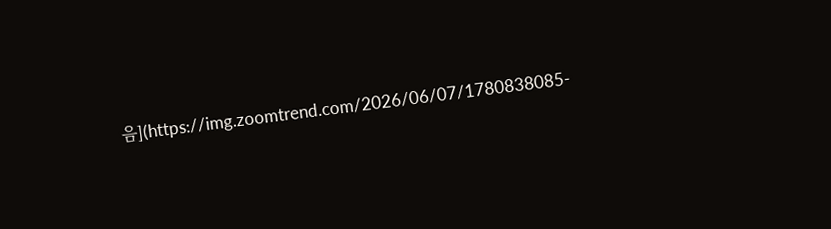음](https://img.zoomtrend.com/2026/06/07/1780838085-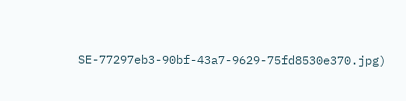SE-77297eb3-90bf-43a7-9629-75fd8530e370.jpg)